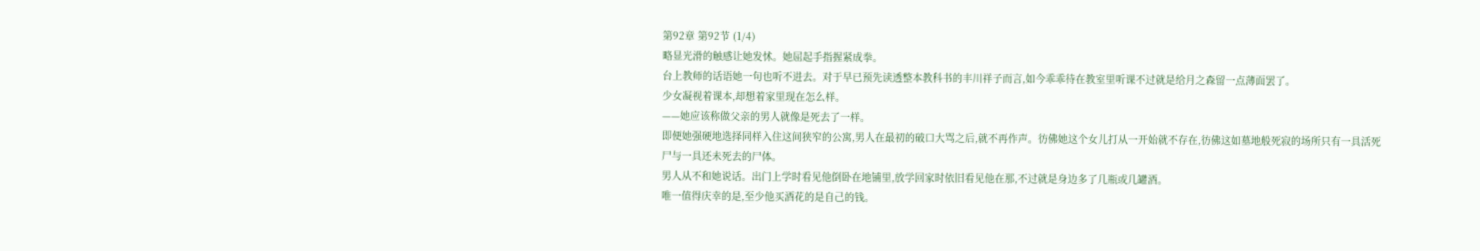第92章 第92节 (1/4)
略显光滑的触感让她发怵。她屈起手指握紧成拳。
台上教师的话语她一句也听不进去。对于早已预先读透整本教科书的丰川祥子而言,如今乖乖待在教室里听课不过就是给月之森留一点薄面罢了。
少女凝视着课本,却想着家里现在怎么样。
——她应该称做父亲的男人就像是死去了一样。
即便她强硬地选择同样入住这间狭窄的公寓,男人在最初的破口大骂之后,就不再作声。彷佛她这个女儿打从一开始就不存在,彷佛这如墓地般死寂的场所只有一具活死尸与一具还未死去的尸体。
男人从不和她说话。出门上学时看见他倒卧在地铺里,放学回家时依旧看见他在那,不过就是身边多了几瓶或几罐酒。
唯一值得庆幸的是,至少他买酒花的是自己的钱。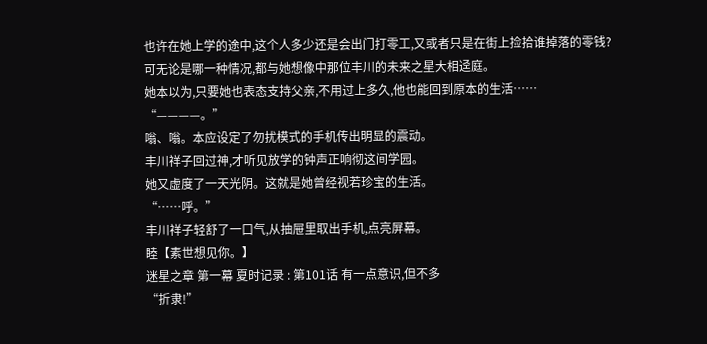也许在她上学的途中,这个人多少还是会出门打零工,又或者只是在街上捡拾谁掉落的零钱?
可无论是哪一种情况,都与她想像中那位丰川的未来之星大相迳庭。
她本以为,只要她也表态支持父亲,不用过上多久,他也能回到原本的生活……
“————。”
嗡、嗡。本应设定了勿扰模式的手机传出明显的震动。
丰川祥子回过神,才听见放学的钟声正响彻这间学园。
她又虚度了一天光阴。这就是她曾经视若珍宝的生活。
“……呼。”
丰川祥子轻舒了一口气,从抽屉里取出手机,点亮屏幕。
睦【素世想见你。】
迷星之章 第一幕 夏时记录 : 第101话 有一点意识,但不多
“折隶!”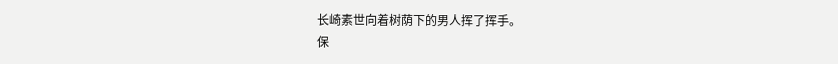长崎素世向着树荫下的男人挥了挥手。
保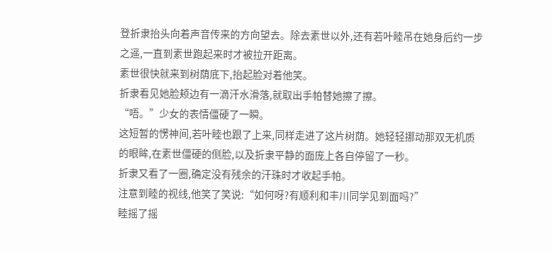登折隶抬头向着声音传来的方向望去。除去素世以外,还有若叶睦吊在她身后约一步之遥,一直到素世跑起来时才被拉开距离。
素世很快就来到树荫底下,抬起脸对着他笑。
折隶看见她脸颊边有一滴汗水滑落,就取出手帕替她擦了擦。
“唔。”少女的表情僵硬了一瞬。
这短暂的愣神间,若叶睦也跟了上来,同样走进了这片树荫。她轻轻挪动那双无机质的眼眸,在素世僵硬的侧脸,以及折隶平静的面庞上各自停留了一秒。
折隶又看了一圈,确定没有残余的汗珠时才收起手帕。
注意到睦的视线,他笑了笑说:“如何呀?有顺利和丰川同学见到面吗?”
睦摇了摇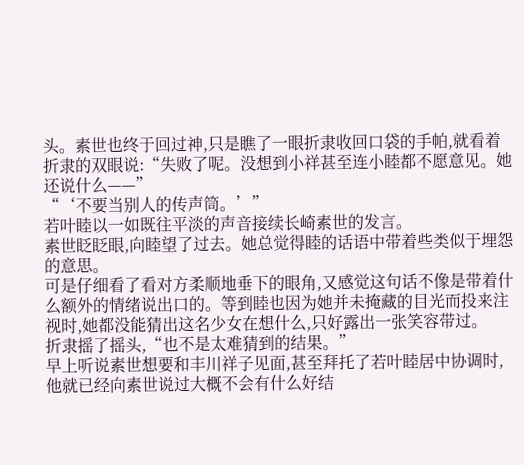头。素世也终于回过神,只是瞧了一眼折隶收回口袋的手帕,就看着折隶的双眼说:“失败了呢。没想到小祥甚至连小睦都不愿意见。她还说什么——”
“‘不要当别人的传声筒。’”
若叶睦以一如既往平淡的声音接续长崎素世的发言。
素世眨眨眼,向睦望了过去。她总觉得睦的话语中带着些类似于埋怨的意思。
可是仔细看了看对方柔顺地垂下的眼角,又感觉这句话不像是带着什么额外的情绪说出口的。等到睦也因为她并未掩藏的目光而投来注视时,她都没能猜出这名少女在想什么,只好露出一张笑容带过。
折隶摇了摇头,“也不是太难猜到的结果。”
早上听说素世想要和丰川祥子见面,甚至拜托了若叶睦居中协调时,他就已经向素世说过大概不会有什么好结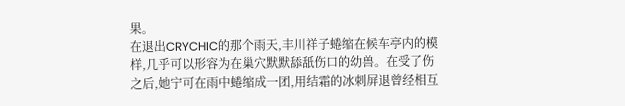果。
在退出CRYCHIC的那个雨天,丰川祥子蜷缩在候车亭内的模样,几乎可以形容为在巢穴默默舔舐伤口的幼兽。在受了伤之后,她宁可在雨中蜷缩成一团,用结霜的冰刺屏退曾经相互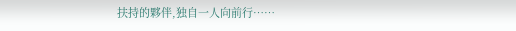扶持的夥伴,独自一人向前行……